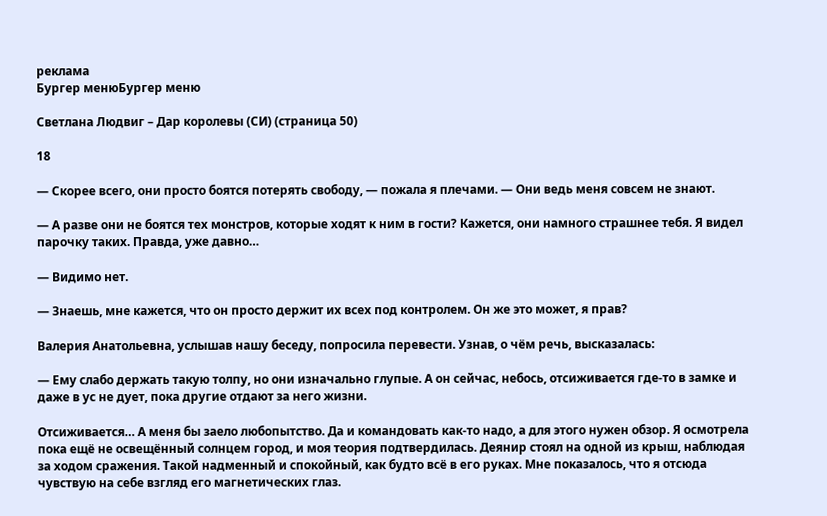реклама
Бургер менюБургер меню

Светлана Людвиг – Дар королевы (СИ) (страница 50)

18

— Скорее всего, они просто боятся потерять свободу, — пожала я плечами. — Они ведь меня совсем не знают.

— А разве они не боятся тех монстров, которые ходят к ним в гости? Кажется, они намного страшнее тебя. Я видел парочку таких. Правда, уже давно…

— Видимо нет.

— Знаешь, мне кажется, что он просто держит их всех под контролем. Он же это может, я прав?

Валерия Анатольевна, услышав нашу беседу, попросила перевести. Узнав, о чём речь, высказалась:

— Ему слабо держать такую толпу, но они изначально глупые. А он сейчас, небось, отсиживается где-то в замке и даже в ус не дует, пока другие отдают за него жизни.

Отсиживается… А меня бы заело любопытство. Да и командовать как-то надо, а для этого нужен обзор. Я осмотрела пока ещё не освещённый солнцем город, и моя теория подтвердилась. Деянир стоял на одной из крыш, наблюдая за ходом сражения. Такой надменный и спокойный, как будто всё в его руках. Мне показалось, что я отсюда чувствую на себе взгляд его магнетических глаз.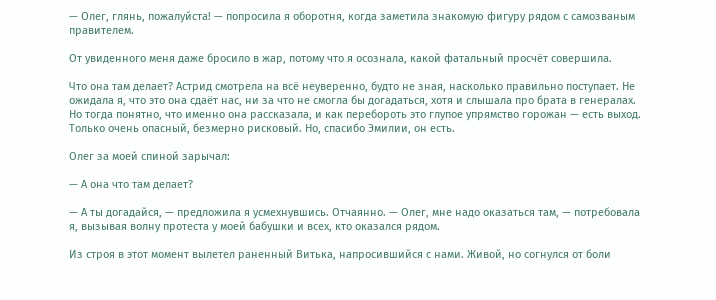— Олег, глянь, пожалуйста! — попросила я оборотня, когда заметила знакомую фигуру рядом с самозваным правителем.

От увиденного меня даже бросило в жар, потому что я осознала, какой фатальный просчёт совершила.

Что она там делает? Астрид смотрела на всё неуверенно, будто не зная, насколько правильно поступает. Не ожидала я, что это она сдаёт нас, ни за что не смогла бы догадаться, хотя и слышала про брата в генералах. Но тогда понятно, что именно она рассказала, и как перебороть это глупое упрямство горожан — есть выход. Только очень опасный, безмерно рисковый. Но, спасибо Эмилии, он есть.

Олег за моей спиной зарычал:

— А она что там делает?

— А ты догадайся, — предложила я усмехнувшись. Отчаянно. — Олег, мне надо оказаться там, — потребовала я, вызывая волну протеста у моей бабушки и всех, кто оказался рядом.

Из строя в этот момент вылетел раненный Витька, напросившийся с нами. Живой, но согнулся от боли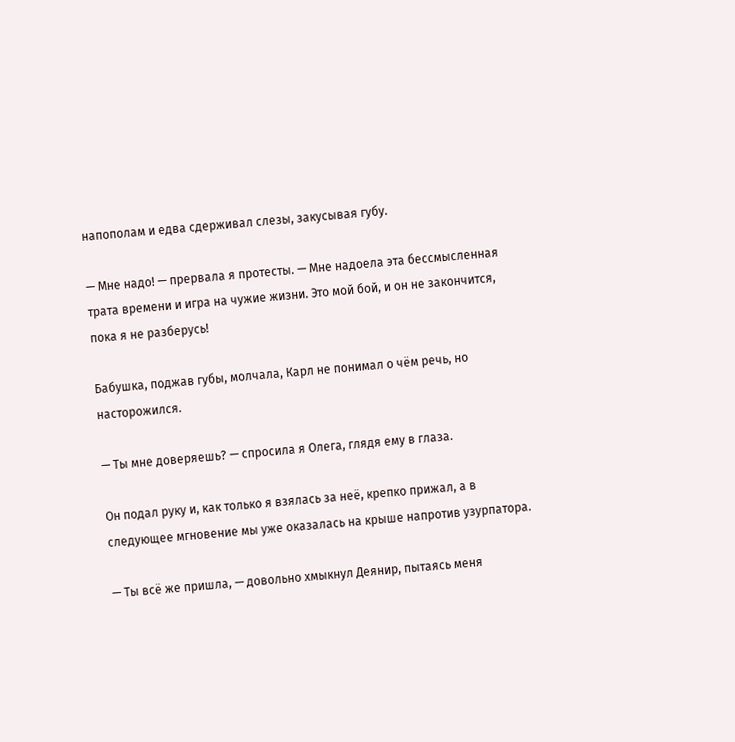напополам и едва сдерживал слезы, закусывая губу.

— Мне надо! — прервала я протесты. — Мне надоела эта бессмысленная трата времени и игра на чужие жизни. Это мой бой, и он не закончится, пока я не разберусь!

Бабушка, поджав губы, молчала, Карл не понимал о чём речь, но насторожился.

— Ты мне доверяешь? — спросила я Олега, глядя ему в глаза.

Он подал руку и, как только я взялась за неё, крепко прижал, а в следующее мгновение мы уже оказалась на крыше напротив узурпатора.

— Ты всё же пришла, — довольно хмыкнул Деянир, пытаясь меня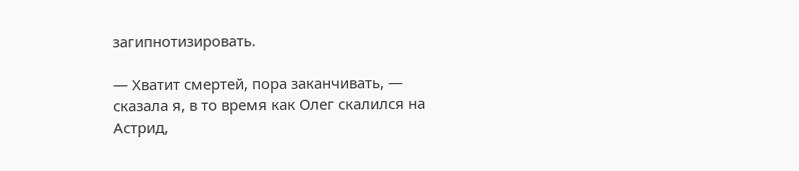загипнотизировать.

— Хватит смертей, пора заканчивать, — сказала я, в то время как Олег скалился на Астрид,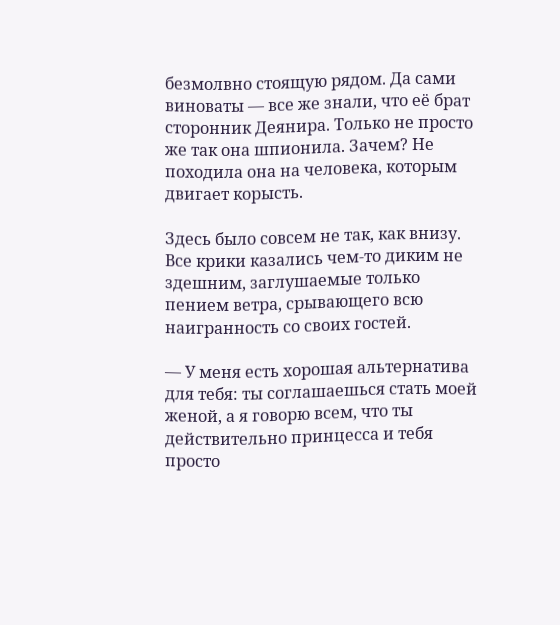безмолвно стоящую рядом. Да сами виноваты — все же знали, что её брат сторонник Деянира. Только не просто же так она шпионила. Зачем? Не походила она на человека, которым двигает корысть.

Здесь было совсем не так, как внизу. Все крики казались чем-то диким не здешним, заглушаемые только пением ветра, срывающего всю наигранность со своих гостей.

— У меня есть хорошая альтернатива для тебя: ты соглашаешься стать моей женой, а я говорю всем, что ты действительно принцесса и тебя просто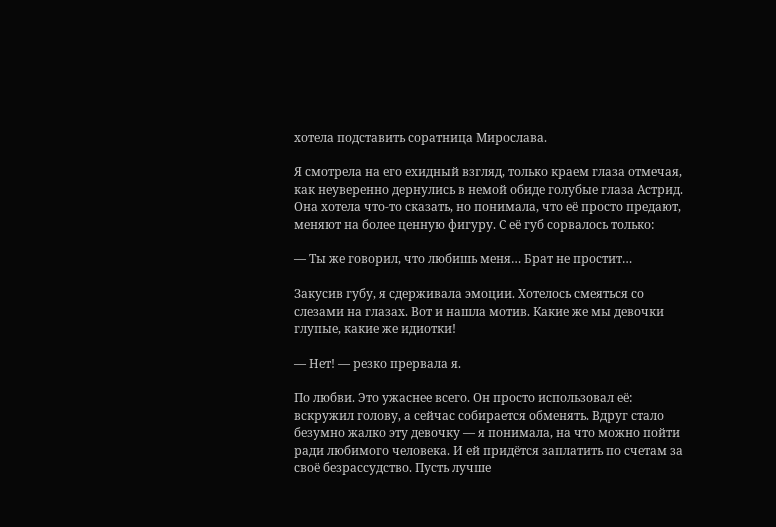хотела подставить соратница Мирослава.

Я смотрела на его ехидный взгляд, только краем глаза отмечая, как неуверенно дернулись в немой обиде голубые глаза Астрид. Она хотела что-то сказать, но понимала, что её просто предают, меняют на более ценную фигуру. С её губ сорвалось только:

— Ты же говорил, что любишь меня… Брат не простит…

Закусив губу, я сдерживала эмоции. Хотелось смеяться со слезами на глазах. Вот и нашла мотив. Какие же мы девочки глупые, какие же идиотки!

— Нет! — резко прервала я.

По любви. Это ужаснее всего. Он просто использовал её: вскружил голову, а сейчас собирается обменять. Вдруг стало безумно жалко эту девочку — я понимала, на что можно пойти ради любимого человека. И ей придётся заплатить по счетам за своё безрассудство. Пусть лучше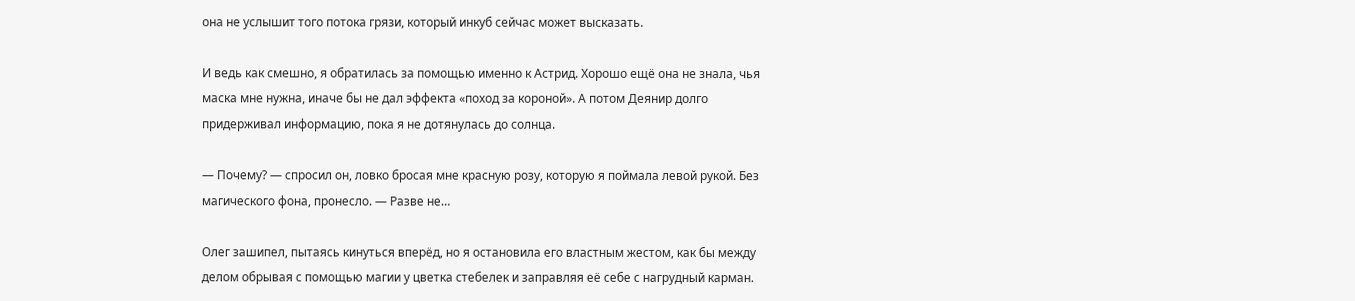она не услышит того потока грязи, который инкуб сейчас может высказать.

И ведь как смешно, я обратилась за помощью именно к Астрид. Хорошо ещё она не знала, чья маска мне нужна, иначе бы не дал эффекта «поход за короной». А потом Деянир долго придерживал информацию, пока я не дотянулась до солнца.

— Почему? — спросил он, ловко бросая мне красную розу, которую я поймала левой рукой. Без магического фона, пронесло. — Разве не…

Олег зашипел, пытаясь кинуться вперёд, но я остановила его властным жестом, как бы между делом обрывая с помощью магии у цветка стебелек и заправляя её себе с нагрудный карман.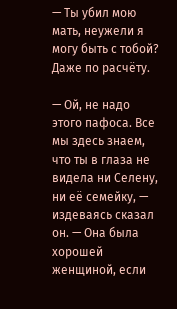— Ты убил мою мать, неужели я могу быть с тобой? Даже по расчёту.

— Ой, не надо этого пафоса. Все мы здесь знаем, что ты в глаза не видела ни Селену, ни её семейку, — издеваясь сказал он. — Она была хорошей женщиной, если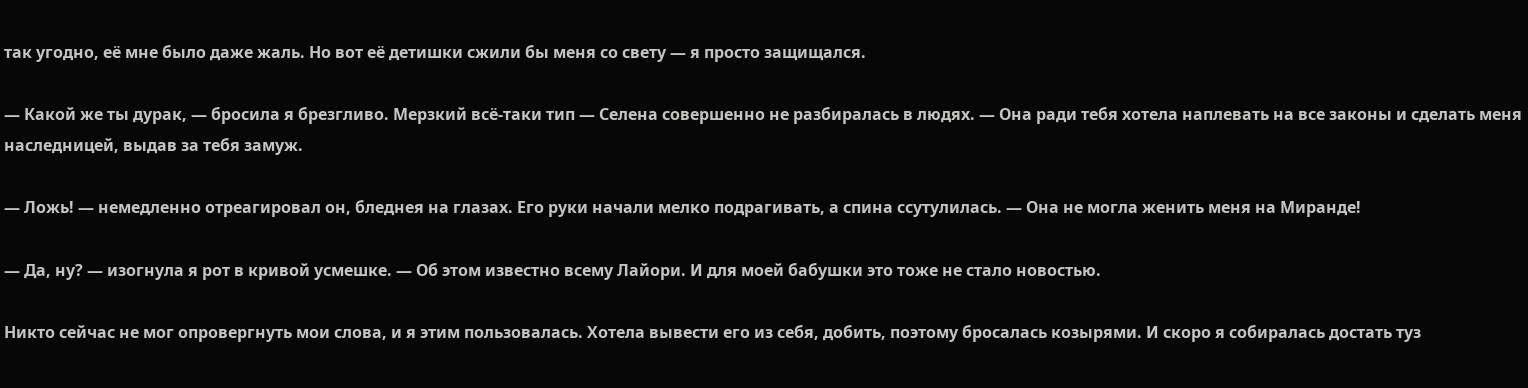так угодно, её мне было даже жаль. Но вот её детишки сжили бы меня со свету — я просто защищался.

— Какой же ты дурак, — бросила я брезгливо. Мерзкий всё-таки тип — Селена совершенно не разбиралась в людях. — Она ради тебя хотела наплевать на все законы и сделать меня наследницей, выдав за тебя замуж.

— Ложь! — немедленно отреагировал он, бледнея на глазах. Его руки начали мелко подрагивать, а спина ссутулилась. — Она не могла женить меня на Миранде!

— Да, ну? — изогнула я рот в кривой усмешке. — Об этом известно всему Лайори. И для моей бабушки это тоже не стало новостью.

Никто сейчас не мог опровергнуть мои слова, и я этим пользовалась. Хотела вывести его из себя, добить, поэтому бросалась козырями. И скоро я собиралась достать туз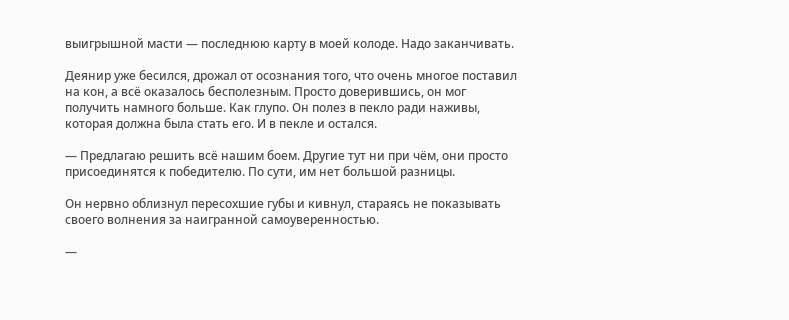выигрышной масти — последнюю карту в моей колоде. Надо заканчивать.

Деянир уже бесился, дрожал от осознания того, что очень многое поставил на кон, а всё оказалось бесполезным. Просто доверившись, он мог получить намного больше. Как глупо. Он полез в пекло ради наживы, которая должна была стать его. И в пекле и остался.

— Предлагаю решить всё нашим боем. Другие тут ни при чём, они просто присоединятся к победителю. По сути, им нет большой разницы.

Он нервно облизнул пересохшие губы и кивнул, стараясь не показывать своего волнения за наигранной самоуверенностью.

—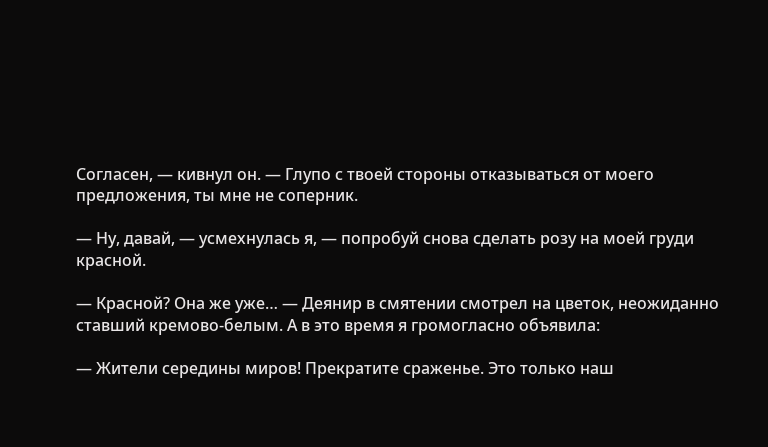Согласен, — кивнул он. — Глупо с твоей стороны отказываться от моего предложения, ты мне не соперник.

— Ну, давай, — усмехнулась я, — попробуй снова сделать розу на моей груди красной.

— Красной? Она же уже… — Деянир в смятении смотрел на цветок, неожиданно ставший кремово-белым. А в это время я громогласно объявила:

— Жители середины миров! Прекратите сраженье. Это только наш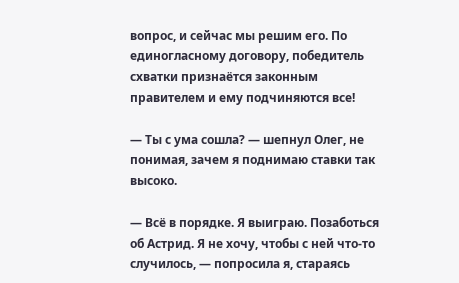вопрос, и сейчас мы решим его. По единогласному договору, победитель схватки признаётся законным правителем и ему подчиняются все!

— Ты с ума сошла? — шепнул Олег, не понимая, зачем я поднимаю ставки так высоко.

— Всё в порядке. Я выиграю. Позаботься об Астрид. Я не хочу, чтобы с ней что-то случилось, — попросила я, стараясь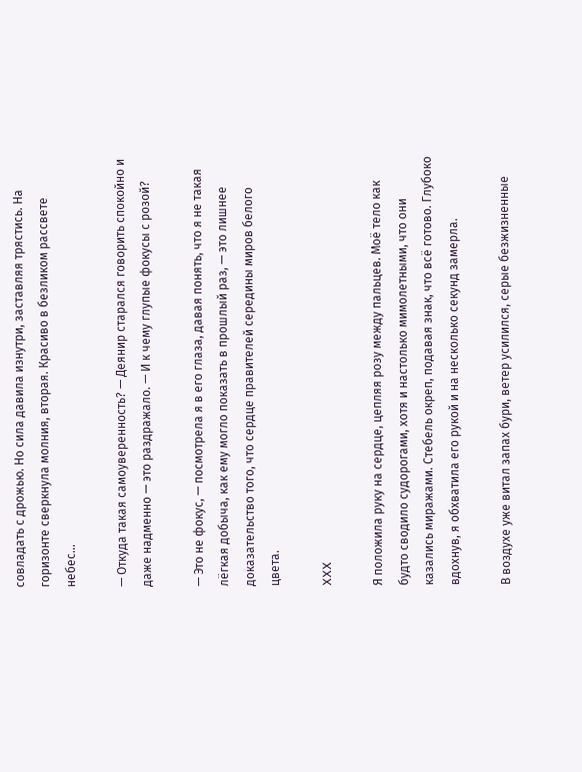совладать с дрожью. Но сила давила изнутри, заставляя трястись. На горизонте сверкнула молния, вторая. Красиво в безликом рассвете небес…

— Откуда такая самоуверенность? — Деянир старался говорить спокойно и даже надменно — это раздражало. — И к чему глупые фокусы с розой?

— Это не фокус, — посмотрела я в его глаза, давая понять, что я не такая лёгкая добыча, как ему могло показать в прошлый раз, — это лишнее доказательство того, что сердце правителей середины миров белого цвета.

XXX

Я положила руку на сердце, цепляя розу между пальцев. Моё тело как будто сводило судорогами, хотя и настолько мимолетными, что они казались миражами. Стебель окреп, подавая знак, что всё готово. Глубоко вдохнув, я обхватила его рукой и на несколько секунд замерла.

В воздухе уже витал запах бури, ветер усилился, серые безжизненные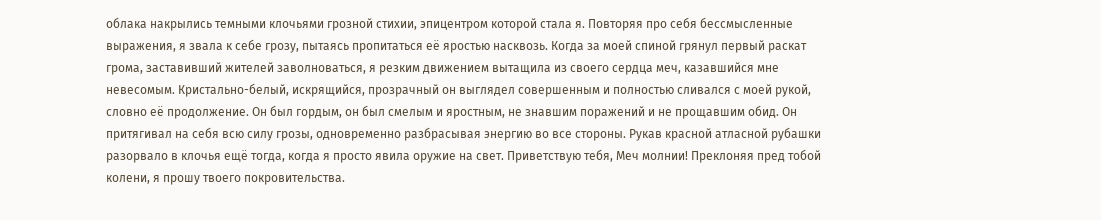облака накрылись темными клочьями грозной стихии, эпицентром которой стала я. Повторяя про себя бессмысленные выражения, я звала к себе грозу, пытаясь пропитаться её яростью насквозь. Когда за моей спиной грянул первый раскат грома, заставивший жителей заволноваться, я резким движением вытащила из своего сердца меч, казавшийся мне невесомым. Кристально-белый, искрящийся, прозрачный он выглядел совершенным и полностью сливался с моей рукой, словно её продолжение. Он был гордым, он был смелым и яростным, не знавшим поражений и не прощавшим обид. Он притягивал на себя всю силу грозы, одновременно разбрасывая энергию во все стороны. Рукав красной атласной рубашки разорвало в клочья ещё тогда, когда я просто явила оружие на свет. Приветствую тебя, Меч молнии! Преклоняя пред тобой колени, я прошу твоего покровительства.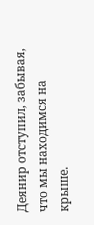Деянир отступил, забывая, что мы находимся на крыше.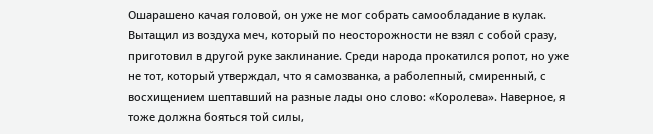Ошарашено качая головой, он уже не мог собрать самообладание в кулак. Вытащил из воздуха меч, который по неосторожности не взял с собой сразу, приготовил в другой руке заклинание. Среди народа прокатился ропот, но уже не тот, который утверждал, что я самозванка, а раболепный, смиренный, с восхищением шептавший на разные лады оно слово: «Королева». Наверное, я тоже должна бояться той силы,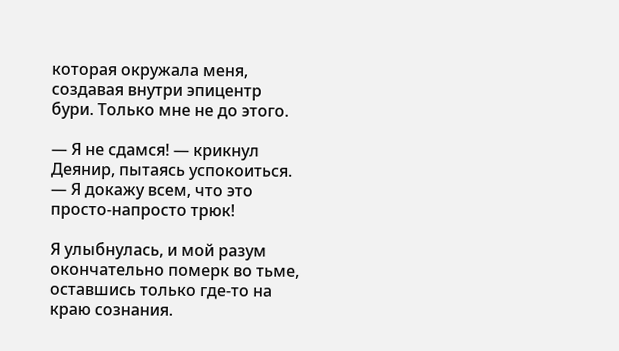которая окружала меня, создавая внутри эпицентр бури. Только мне не до этого.

— Я не сдамся! — крикнул Деянир, пытаясь успокоиться. — Я докажу всем, что это просто-напросто трюк!

Я улыбнулась, и мой разум окончательно померк во тьме, оставшись только где-то на краю сознания.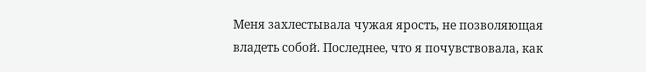Меня захлестывала чужая ярость, не позволяющая владеть собой. Последнее, что я почувствовала, как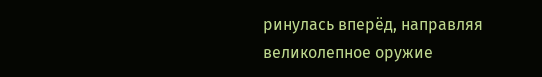ринулась вперёд, направляя великолепное оружие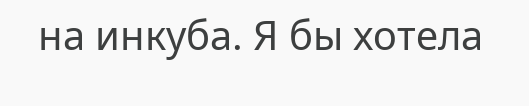на инкуба. Я бы хотела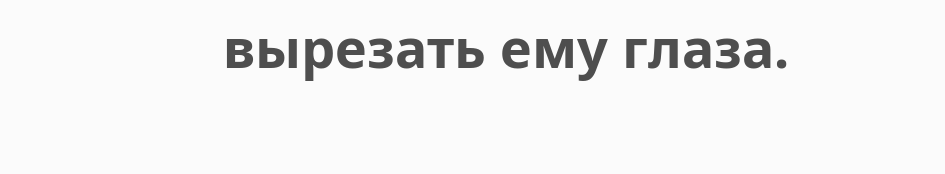вырезать ему глаза.